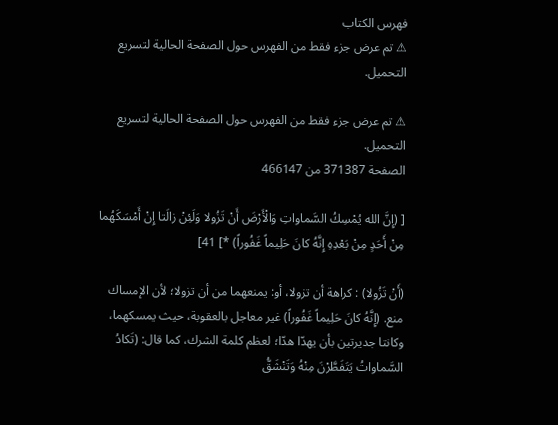فهرس الكتاب
⚠ تم عرض جزء فقط من الفهرس حول الصفحة الحالية لتسريع التحميل.

⚠ تم عرض جزء فقط من الفهرس حول الصفحة الحالية لتسريع التحميل.
الصفحة 371387 من 466147

[ (إِنَّ الله يُمْسِكُ السَّماواتِ وَالْأَرْضَ أَنْ تَزُولا وَلَئِنْ زالَتا إِنْ أَمْسَكَهُما مِنْ أَحَدٍ مِنْ بَعْدِهِ إِنَّهُ كانَ حَلِيماً غَفُوراً) *] 41]

(أَنْ تَزُولا) : كراهة أن تزولا، أو: يمنعهما من أن تزولا؛ لأن الإمساك منع. (إِنَّهُ كانَ حَلِيماً غَفُوراً) غير معاجل بالعقوبة، حيث يمسكهما، وكانتا جديرتين بأن يهدّا هدّا؛ لعظم كلمة الشرك، كما قال: (تَكادُ السَّماواتُ يَتَفَطَّرْنَ مِنْهُ وَتَنْشَقُّ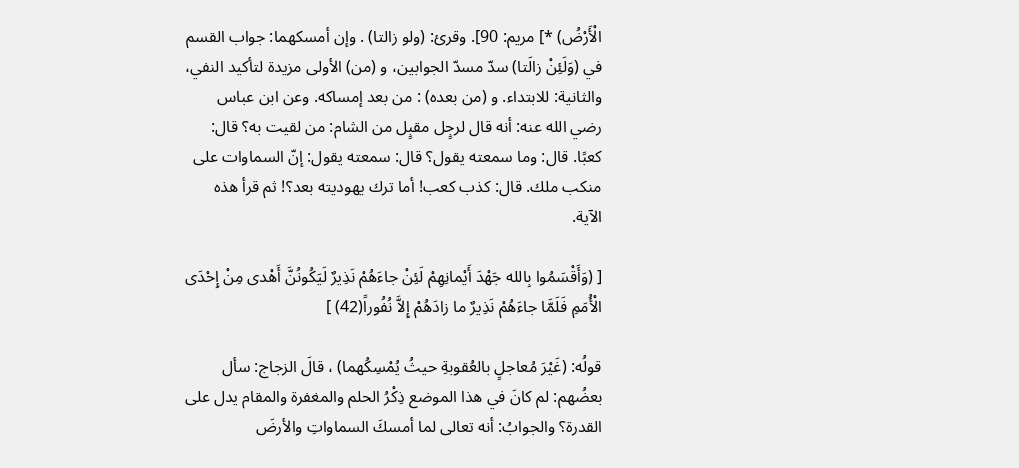الْأَرْضُ) *] مريم: 90]. وقرئ: (ولو زالتا) . وإن أمسكهما: جواب القسم في (وَلَئِنْ زالَتا) سدّ مسدّ الجوابين، و (من) الأولى مزيدة لتأكيد النفي، والثانية: للابتداء. و (من بعده) : من بعد إمساكه. وعن ابن عباس رضي الله عنه: أنه قال لرجٍل مقبٍل من الشام: من لقيت به؟ قال: كعبًا. قال: وما سمعته يقول؟ قال: سمعته يقول: إنّ السماوات على منكب ملك. قال: كذب كعب! أما ترك يهوديته بعد؟! ثم قرأ هذه الآية.

[ (وَأَقْسَمُوا بِالله جَهْدَ أَيْمانِهِمْ لَئِنْ جاءَهُمْ نَذِيرٌ لَيَكُونُنَّ أَهْدى مِنْ إِحْدَى الْأُمَمِ فَلَمَّا جاءَهُمْ نَذِيرٌ ما زادَهُمْ إِلاَّ نُفُوراً(42) ]

قولُه: (غَيْرَ مُعاجلٍ بالعُقوبةِ حيثُ يُمْسِكُهما) ، قالَ الزجاج: سأل بعضُهم: لم كانَ في هذا الموضع ذِكْرُ الحلم والمغفرة والمقام يدل على القدرة؟ والجوابُ: أنه تعالى لما أمسكَ السماواتِ والأرضَ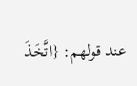عند قولهم: {اتَّخَذَ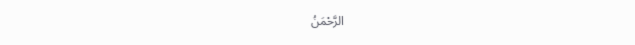الرَّحْمَنُ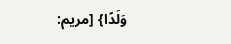وَلَدًا} [مريم: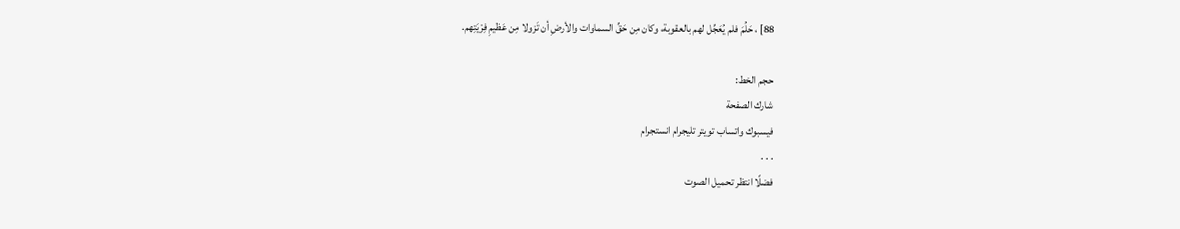88] ، حَلُمَ فلم يُعَجِّل لهم بالعقوبة، وكان مِن حَقِّ السماوات والأرضِ أن تَزولا مِن عَظيمِ فِرْيَتِهم.

حجم الخط:
شارك الصفحة
فيسبوك واتساب تويتر تليجرام انستجرام
. . .
فضلًا انتظر تحميل الصوت